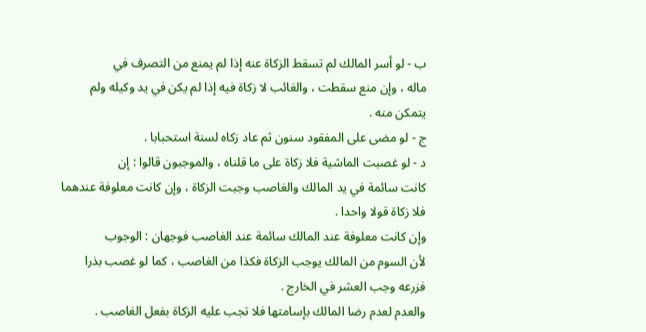ب - لو أسر المالك لم تسقط الزكاة عنه إذا لم يمنع من التصرف في
ماله ، وإن منع سقطت ، والغائب لا زكاة فيه إذا لم يكن في يد وكيله ولم
يتمكن منه .
ج - لو مضى على المفقود سنون ثم عاد زكاه لسنة استحبابا .
د - لو غصبت الماشية فلا زكاة على ما قلناه ، والموجبون قالوا : إن
كانت سائمة في يد المالك والغاصب وجبت الزكاة ، وإن كانت معلوفة عندهما
فلا زكاة قولا واحدا .
وإن كانت معلوفة عند المالك سائمة عند الغاصب فوجهان : الوجوب
لأن السوم من المالك يوجب الزكاة فكذا من الغاصب ، كما لو غصب بذرا
فزرعه وجب العشر في الخارج .
والعدم لعدم رضا المالك بإسامتها فلا تجب عليه الزكاة بفعل الغاصب .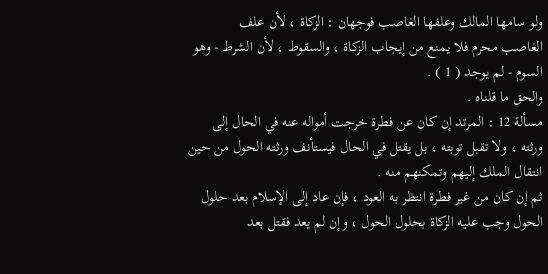ولو سامها المالك وعلفها الغاصب فوجهان : الزكاة ، لأن علف
الغاصب محرم فلا يمنع من إيجاب الزكاة ، والسقوط ، لأن الشرط - وهو
السوم - لم يوجد ( 1 ) .
والحق ما قلناه .
مسألة 12 : المرتد إن كان عن فطرة خرجت أمواله عنه في الحال إلى
ورثته ، ولا تقبل توبته ، بل يقتل في الحال فيستأنف ورثته الحول من حين
انتقال الملك إليهم وتمكنهم منه .
ثم إن كان من غير فطرة انتظر به العود ، فإن عاد إلى الإسلام بعد حلول
الحول وجب عليه الزكاة بحلول الحول ، وإن لم يعد فقتل بعد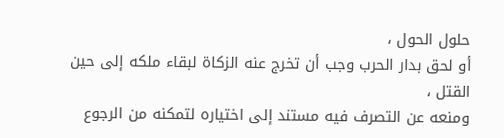حلول الحول ،
أو لحق بدار الحرب وجب أن تخرج عنه الزكاة لبقاء ملكه إلى حين القتل ،
ومنعه عن التصرف فيه مستند إلى اختياره لتمكنه من الرجوع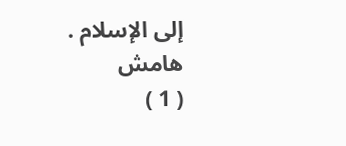إلى الإسلام .
هامش
( 1 )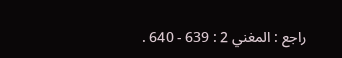راجع : المغني 2 : 639 - 640 .